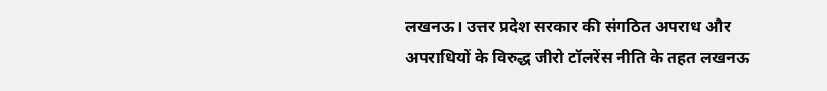लखनऊ। उत्तर प्रदेश सरकार की संगठित अपराध और अपराधियों के विरुद्ध जीरो टॉलरेंस नीति के तहत लखनऊ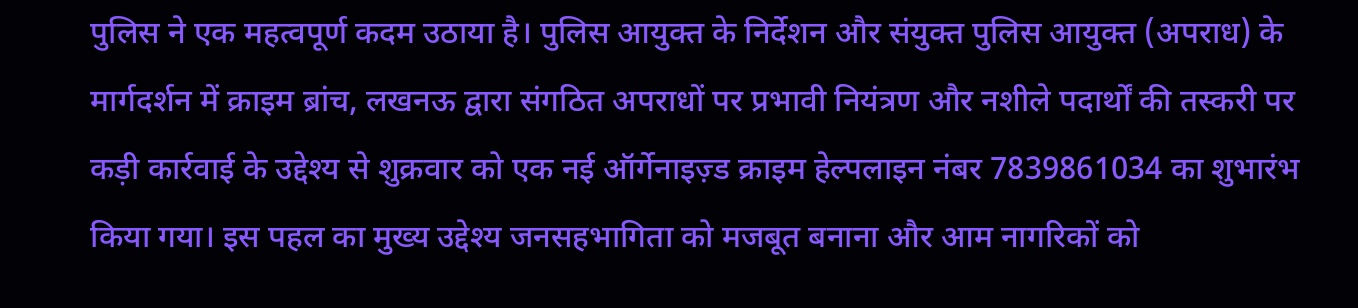पुलिस ने एक महत्वपूर्ण कदम उठाया है। पुलिस आयुक्त के निर्देशन और संयुक्त पुलिस आयुक्त (अपराध) के मार्गदर्शन में क्राइम ब्रांच, लखनऊ द्वारा संगठित अपराधों पर प्रभावी नियंत्रण और नशीले पदार्थों की तस्करी पर कड़ी कार्रवाई के उद्देश्य से शुक्रवार को एक नई ऑर्गेनाइज़्ड क्राइम हेल्पलाइन नंबर 7839861034 का शुभारंभ किया गया। इस पहल का मुख्य उद्देश्य जनसहभागिता को मजबूत बनाना और आम नागरिकों को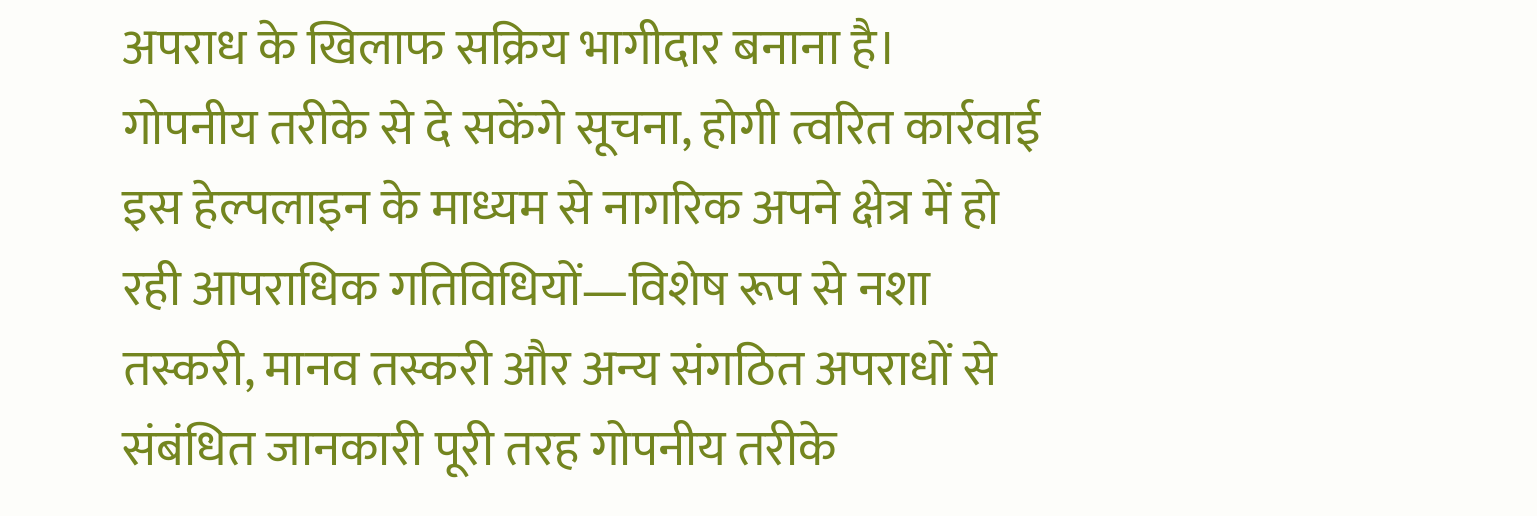अपराध के खिलाफ सक्रिय भागीदार बनाना है।
गोपनीय तरीके से दे सकेंगे सूचना, होगी त्वरित कार्रवाई
इस हेल्पलाइन के माध्यम से नागरिक अपने क्षेत्र में हो रही आपराधिक गतिविधियों—विशेष रूप से नशा तस्करी, मानव तस्करी और अन्य संगठित अपराधों से संबंधित जानकारी पूरी तरह गोपनीय तरीके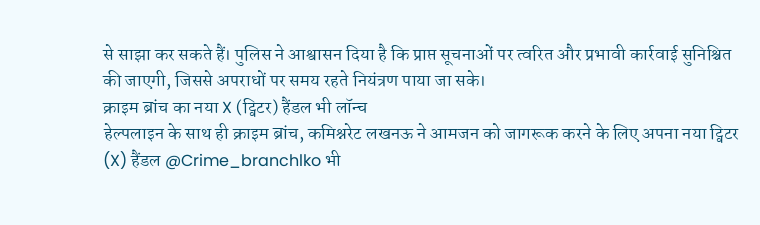से साझा कर सकते हैं। पुलिस ने आश्वासन दिया है कि प्राप्त सूचनाओं पर त्वरित और प्रभावी कार्रवाई सुनिश्चित की जाएगी, जिससे अपराधों पर समय रहते नियंत्रण पाया जा सके।
क्राइम ब्रांच का नया X (ट्विटर) हैंडल भी लॉन्च
हेल्पलाइन के साथ ही क्राइम ब्रांच, कमिश्नरेट लखनऊ ने आमजन को जागरूक करने के लिए अपना नया ट्विटर (X) हैंडल @Crime_branchlko भी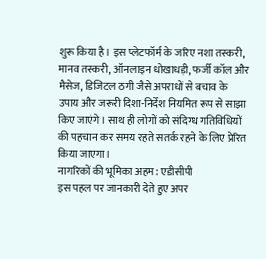शुरू किया है। इस प्लेटफॉर्म के जरिए नशा तस्करी, मानव तस्करी, ऑनलाइन धोखाधड़ी, फर्जी कॉल और मैसेज, डिजिटल ठगी जैसे अपराधों से बचाव के उपाय और जरूरी दिशा-निर्देश नियमित रूप से साझा किए जाएंगे। साथ ही लोगों को संदिग्ध गतिविधियों की पहचान कर समय रहते सतर्क रहने के लिए प्रेरित किया जाएगा।
नागरिकों की भूमिका अहम: एडीसीपी
इस पहल पर जानकारी देते हुए अपर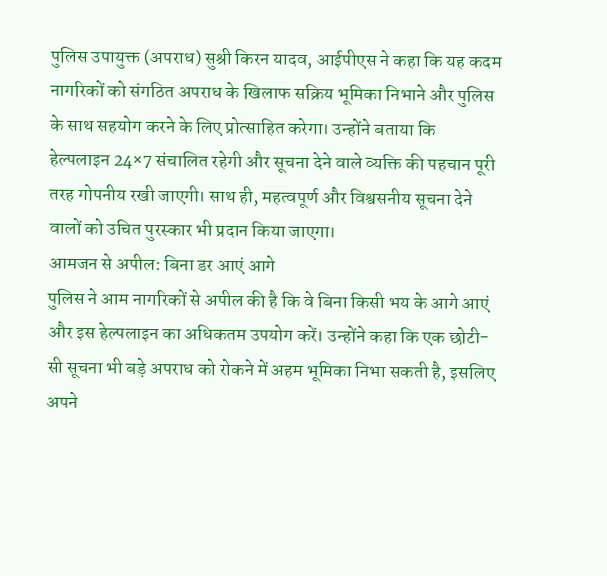पुलिस उपायुक्त (अपराध) सुश्री किरन यादव, आईपीएस ने कहा कि यह कदम नागरिकों को संगठित अपराध के खिलाफ सक्रिय भूमिका निभाने और पुलिस के साथ सहयोग करने के लिए प्रोत्साहित करेगा। उन्होंने बताया कि हेल्पलाइन 24×7 संचालित रहेगी और सूचना देने वाले व्यक्ति की पहचान पूरी तरह गोपनीय रखी जाएगी। साथ ही, महत्वपूर्ण और विश्वसनीय सूचना देने वालों को उचित पुरस्कार भी प्रदान किया जाएगा।
आमजन से अपील: बिना डर आएं आगे
पुलिस ने आम नागरिकों से अपील की है कि वे बिना किसी भय के आगे आएं और इस हेल्पलाइन का अधिकतम उपयोग करें। उन्होंने कहा कि एक छोटी-सी सूचना भी बड़े अपराध को रोकने में अहम भूमिका निभा सकती है, इसलिए अपने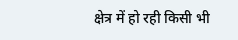क्षेत्र में हो रही किसी भी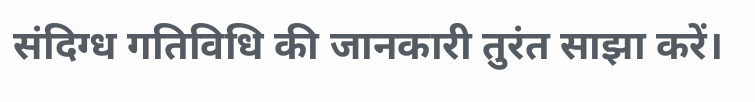संदिग्ध गतिविधि की जानकारी तुरंत साझा करें।